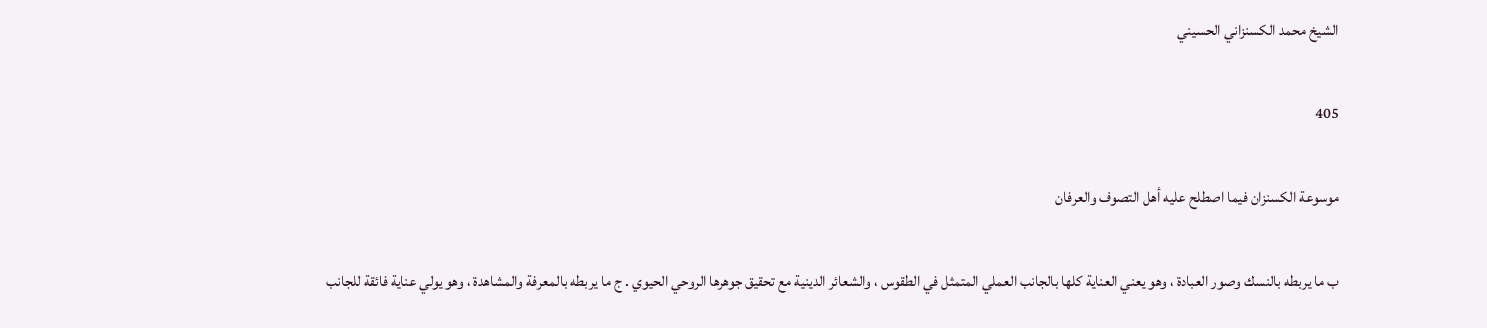الشيخ محمد الكسنزاني الحسيني

405

موسوعة الكسنزان فيما اصطلح عليه أهل التصوف والعرفان

ب ما يربطه بالنسك وصور العبادة ، وهو يعني العناية كلها بالجانب العملي المتمثل في الطقوس ، والشعائر الدينية مع تحقيق جوهرها الروحي الحيوي . ج ما يربطه بالمعرفة والمشاهدة ، وهو يولي عناية فائقة للجانب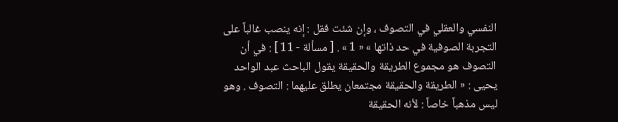النفسي والعقلي في التصوف ، وإن شئت فقل : إنه ينصب غالباً على التجربة الصوفية في حد ذاتها » « 1 » . [ مسألة - 11 ] : في أن التصوف هو مجموع الطريقة والحقيقة يقول الباحث عبد الواحد يحيى : « الطريقة والحقيقة مجتمعان يطلق عليهما : التصوف . وهو ليس مذهباً خاصاً : لأنه الحقيقة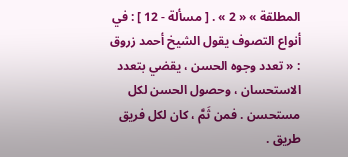المطلقة » « 2 » . [ مسألة - 12 ] : في أنواع التصوف يقول الشيخ أحمد زروق : « تعدد وجوه الحسن ، يقضي بتعدد الاستحسان ، وحصول الحسن لكل مستحسن . فمن ثَمَّ ، كان لكل فريق طريق .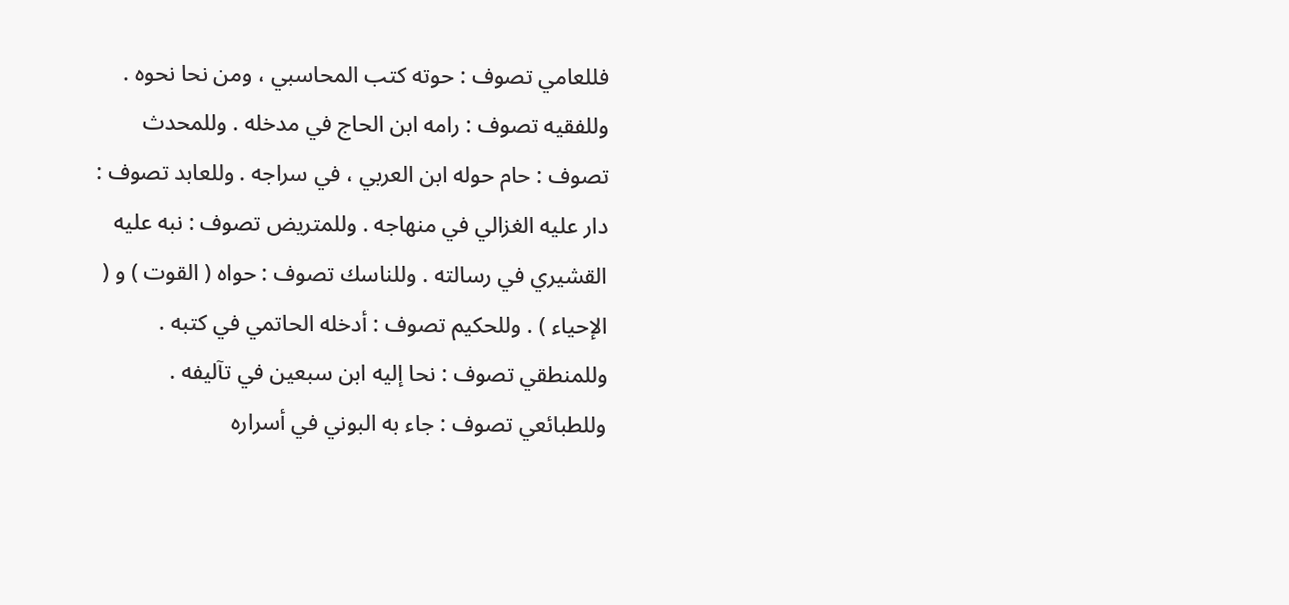فللعامي تصوف : حوته كتب المحاسبي ، ومن نحا نحوه . وللفقيه تصوف : رامه ابن الحاج في مدخله . وللمحدث تصوف : حام حوله ابن العربي ، في سراجه . وللعابد تصوف : دار عليه الغزالي في منهاجه . وللمتريض تصوف : نبه عليه القشيري في رسالته . وللناسك تصوف : حواه ( القوت ) و ( الإحياء ) . وللحكيم تصوف : أدخله الحاتمي في كتبه . وللمنطقي تصوف : نحا إليه ابن سبعين في تآليفه . وللطبائعي تصوف : جاء به البوني في أسراره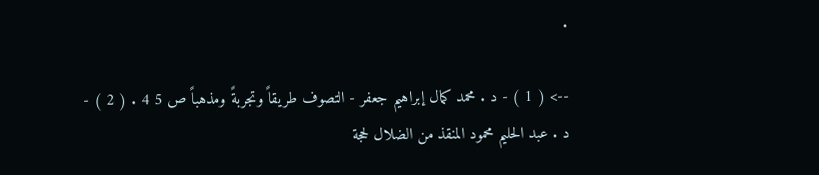.

--> ( 1 ) - د . محمد كمال إبراهيم جعفر - التصوف طريقاً وتجربةً ومذهباً ص 5 4 . ( 2 ) - د . عبد الحليم محمود المنقذ من الضلال لحجة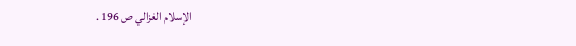الإسلام الغزالي ص 196 .